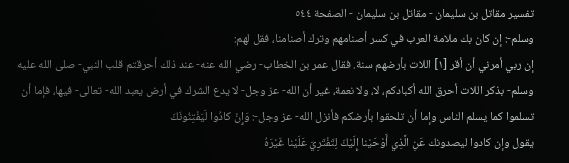تفسير مقاتل بن سليمان - مقاتل بن سليمان - الصفحة ٥٤٤
وسلم-: إن كان بك ملامة العرب في كسر أصنامهم وترك أصنامنا، فقل لهم:
إن ربي أمرني أن أقر [١] اللات بأرضهم سنة. فقال عمر بن الخطاب- رضي الله عنه- عند ذلك أحرقتم قلب النبي- صلى الله عليه وسلم- بذكر اللات أحرق الله أكبادكم، لا، ولا نعمة، غير أن الله- عز وجل- لا يدع الشرك في أرض يعبد الله- تعالى- فيها، فإما أن تسلموا كما يسلم الناس وإما أن تلحقوا بأرضكم فأنزل الله- عز وجل-: وَإِنْ كادُوا لَيَفْتِنُونَكَ
يقول وإن كادوا ليصدونك عَنِ الَّذِي أَوْحَيْنا إِلَيْكَ لِتَفْتَرِيَ عَلَيْنا غَيْرَهُ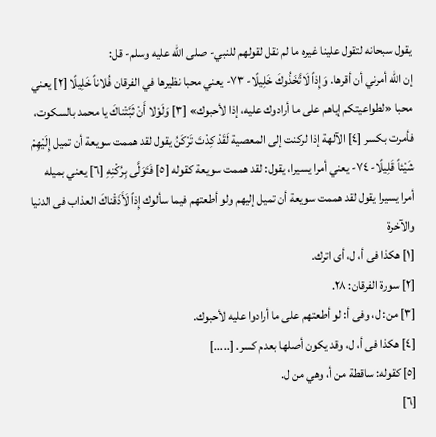يقول سبحانه لتقول علينا غيره ما لم نقل لقولهم للنبي- صلى الله عليه وسلم- قل:
إن الله أمرني أن أقرها. وَإِذاً لَاتَّخَذُوكَ خَلِيلًا- ٧٣- يعني محبا نظيرها في الفرقان فُلاناً خَلِيلًا [٢] يعني محبا «لطواعيتكم إياهم على ما أرادوك عليه، إذا لأحبوك» [٣] وَلَوْلا أَنْ ثَبَّتْناكَ يا محمد بالسكوت، فأمرت بكسر [٤] الآلهة إذا لركنت إلى المعصية لَقَدْ كِدْتَ تَرْكَنُ يقول لقد هممت سويعة أن تميل إِلَيْهِمْ شَيْئاً قَلِيلًا- ٧٤- يعني أمرا يسيرا، يقول: لقد هممت سويعة كقوله [٥] فَتَوَلَّى بِرُكْنِهِ [٦] يعني بميله أمرا يسيرا يقول لقد هممت سويعة أن تميل إليهم ولو أطعتهم فيما سألوك إِذاً لَأَذَقْناكَ العذاب فى الدنيا والآخرة
[١] هكذا فى أ، ل، أى اترك.
[٢] سورة الفرقان: ٢٨.
[٣] من: ل، وفى أ: لو أطعتهم على ما أرادوا عليه لأحبوك.
[٤] هكذا فى أ، ل، وقد يكون أصلها بعدم كسر. [.....]
[٥] كقوله: ساقطة من أ، وهي من ل.
[٦]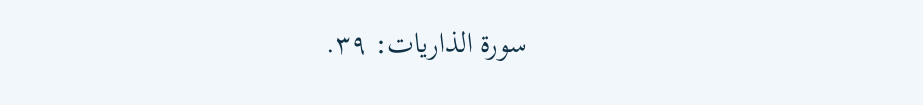سورة الذاريات: ٣٩.